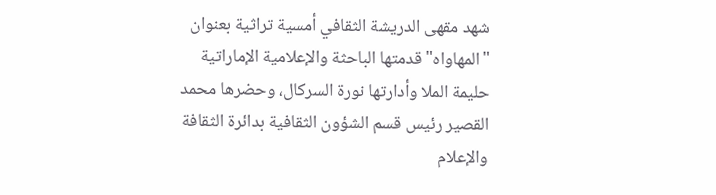شهد مقهى الدريشة الثقافي أمسية تراثية بعنوان "المهاواه" قدمتها الباحثة والإعلامية الإماراتية حليمة الملا وأدارتها نورة السركال، وحضرها محمد القصير رئيس قسم الشؤون الثقافية بدائرة الثقافة والإعلام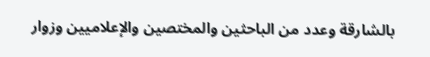بالشارقة وعدد من الباحثين والمختصين والإعلاميين وزوار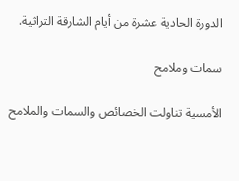الدورة الحادية عشرة من أيام الشارقة التراثية.

سمات وملامح

الأمسية تناولت الخصائص والسمات والملامح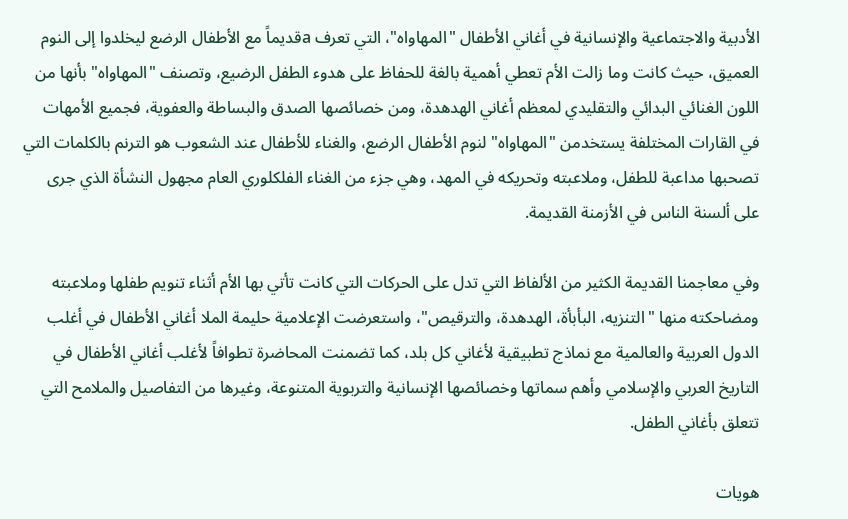الأدبية والاجتماعية والإنسانية في أغاني الأطفال "المهاواه"، التي تعرف aقديماً مع الأطفال الرضع ليخلدوا إلى النوم العميق، حيث كانت وما زالت الأم تعطي أهمية بالغة للحفاظ على هدوء الطفل الرضيع، وتصنف "المهاواه" بأنها من اللون الغنائي البدائي والتقليدي لمعظم أغاني الهدهدة، ومن خصائصها الصدق والبساطة والعفوية، فجميع الأمهات في القارات المختلفة يستخدمن "المهاواه" لنوم الأطفال الرضع، والغناء للأطفال عند الشعوب هو الترنم بالكلمات التي تصحبها مداعبة للطفل، وملاعبته وتحريكه في المهد، وهي جزء من الغناء الفلكلوري العام مجهول النشأة الذي جرى على ألسنة الناس في الأزمنة القديمة.

وفي معاجمنا القديمة الكثير من الألفاظ التي تدل على الحركات التي كانت تأتي بها الأم أثناء تنويم طفلها وملاعبته ومضاحكته منها "التنزيه، البأبأة، الهدهدة، والترقيص"، واستعرضت الإعلامية حليمة الملا أغاني الأطفال في أغلب الدول العربية والعالمية مع نماذج تطبيقية لأغاني كل بلد، كما تضمنت المحاضرة تطوافاً لأغلب أغاني الأطفال في التاريخ العربي والإسلامي وأهم سماتها وخصائصها الإنسانية والتربوية المتنوعة، وغيرها من التفاصيل والملامح التي تتعلق بأغاني الطفل.

هويات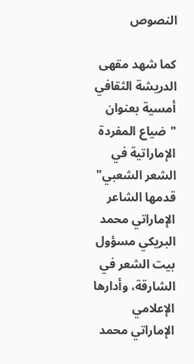النصوص

كما شهد مقهى الدريشة الثقافي أمسية بعنوان "ضياع المفردة الإماراتية في الشعر الشعبي" قدمها الشاعر الإماراتي محمد البريكي مسؤول بيت الشعر في الشارقة، وأدارها الإعلامي الإماراتي محمد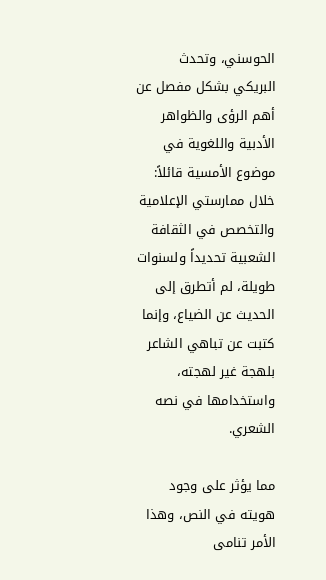الحوسني، وتحدث البريكي بشكل مفصل عن أهم الرؤى والظواهر الأدبية واللغوية في موضوع الأمسية قائلاً: خلال ممارستي الإعلامية والتخصص في الثقافة الشعبية تحديداً ولسنوات طويلة، لم أتطرق إلى الحديث عن الضياع، وإنما كتبت عن تباهي الشاعر بلهجة غير لهجته، واستخدامها في نصه الشعري.

مما يؤثر على وجود هويته في النص، وهذا الأمر تنامى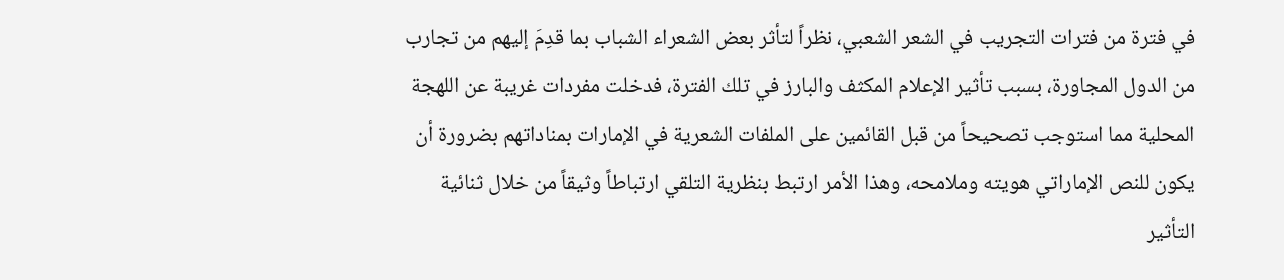في فترة من فترات التجريب في الشعر الشعبي، نظراً لتأثر بعض الشعراء الشباب بما قدِمَ إليهم من تجارب من الدول المجاورة، بسبب تأثير الإعلام المكثف والبارز في تلك الفترة، فدخلت مفردات غريبة عن اللهجة المحلية مما استوجب تصحيحاً من قبل القائمين على الملفات الشعرية في الإمارات بمناداتهم بضرورة أن يكون للنص الإماراتي هويته وملامحه، وهذا الأمر ارتبط بنظرية التلقي ارتباطاً وثيقاً من خلال ثنائية التأثير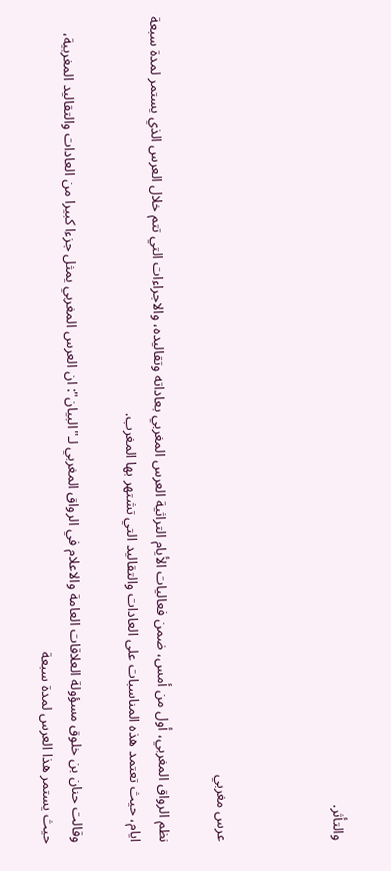والتأثر.



عرس مغربي

نظم الرواق المغربي، أول من أمس، ضمن فعاليات الأيام التراثية العرس المغربي بعاداته وتقاليده، والاجراءات التي تتم خلال العرس الذي يستمر لمدة سبعة ايام، حيث تعتمد هذه المناسبات على العادات والتقاليد التي تشتهر بها المغرب.

وقالت حنان بن خلوق مسؤولة العلاقات العامة والاعلام في الرواق المغربي لـ"البيان": ان العرس المغربي يمثل جزءا كبيرا من العادات والتقاليد المغربية، حيث يستمر هذا العرس لمدة سبعة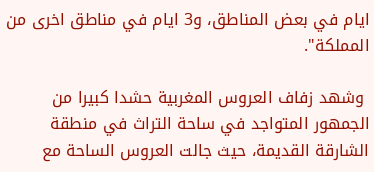ايام في بعض المناطق، و3 ايام في مناطق اخرى من المملكة".

 وشهد زفاف العروس المغربية حشدا كبيرا من الجمهور المتواجد في ساحة التراث في منطقة الشارقة القديمة، حيث جالت العروس الساحة مع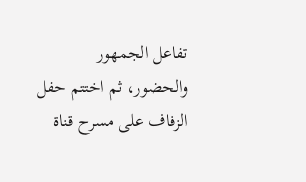تفاعل الجمهور والحضور، ثم اختتم حفل الزفاف على مسرح قناة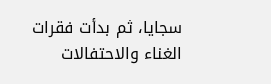سجايا، ثم بدأت فقرات الغناء والاحتفالات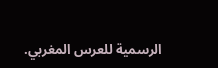الرسمية للعرس المغربي.